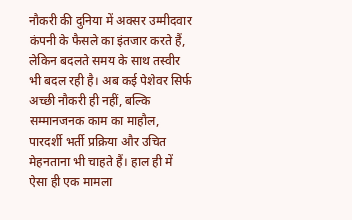नौकरी की दुनिया में अक्सर उम्मीदवार कंपनी के फैसले का इंतजार करते हैं, लेकिन बदलते समय के साथ तस्वीर भी बदल रही है। अब कई पेशेवर सिर्फ अच्छी नौकरी ही नहीं, बल्कि सम्मानजनक काम का माहौल, पारदर्शी भर्ती प्रक्रिया और उचित मेहनताना भी चाहते हैं। हाल ही में ऐसा ही एक मामला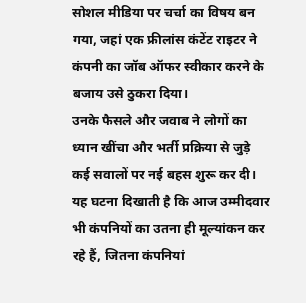सोशल मीडिया पर चर्चा का विषय बन गया, जहां एक फ्रीलांस कंटेंट राइटर ने कंपनी का जॉब ऑफर स्वीकार करने के बजाय उसे ठुकरा दिया।
उनके फैसले और जवाब ने लोगों का ध्यान खींचा और भर्ती प्रक्रिया से जुड़े कई सवालों पर नई बहस शुरू कर दी। यह घटना दिखाती है कि आज उम्मीदवार भी कंपनियों का उतना ही मूल्यांकन कर रहे हैं, जितना कंपनियां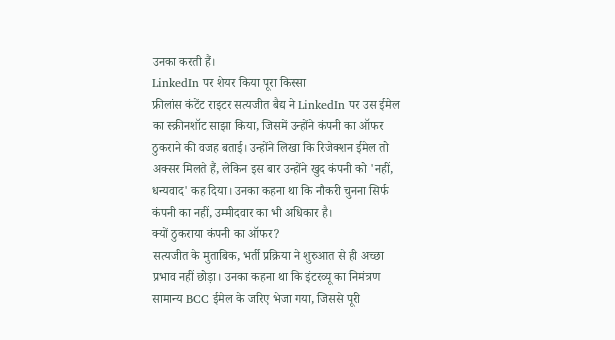उनका करती हैं।
LinkedIn पर शेयर किया पूरा किस्सा
फ्रीलांस कंटेंट राइटर सत्यजीत बैद्य ने LinkedIn पर उस ईमेल का स्क्रीनशॉट साझा किया, जिसमें उन्होंने कंपनी का ऑफर ठुकराने की वजह बताई। उन्होंने लिखा कि रिजेक्शन ईमेल तो अक्सर मिलते हैं, लेकिन इस बार उन्होंने खुद कंपनी को 'नहीं, धन्यवाद' कह दिया। उनका कहना था कि नौकरी चुनना सिर्फ कंपनी का नहीं, उम्मीदवार का भी अधिकार है।
क्यों ठुकराया कंपनी का ऑफर?
सत्यजीत के मुताबिक, भर्ती प्रक्रिया ने शुरुआत से ही अच्छा प्रभाव नहीं छोड़ा। उनका कहना था कि इंटरव्यू का निमंत्रण सामान्य BCC ईमेल के जरिए भेजा गया, जिससे पूरी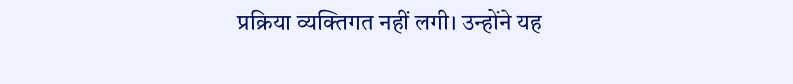प्रक्रिया व्यक्तिगत नहीं लगी। उन्होंने यह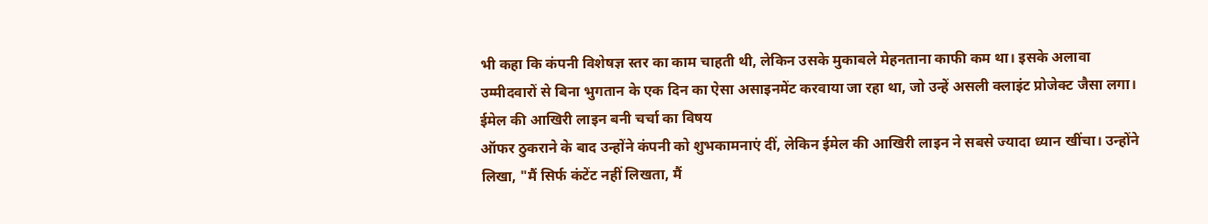भी कहा कि कंपनी विशेषज्ञ स्तर का काम चाहती थी, लेकिन उसके मुकाबले मेहनताना काफी कम था। इसके अलावा उम्मीदवारों से बिना भुगतान के एक दिन का ऐसा असाइनमेंट करवाया जा रहा था, जो उन्हें असली क्लाइंट प्रोजेक्ट जैसा लगा।
ईमेल की आखिरी लाइन बनी चर्चा का विषय
ऑफर ठुकराने के बाद उन्होंने कंपनी को शुभकामनाएं दीं, लेकिन ईमेल की आखिरी लाइन ने सबसे ज्यादा ध्यान खींचा। उन्होंने लिखा, "मैं सिर्फ कंटेंट नहीं लिखता, मैं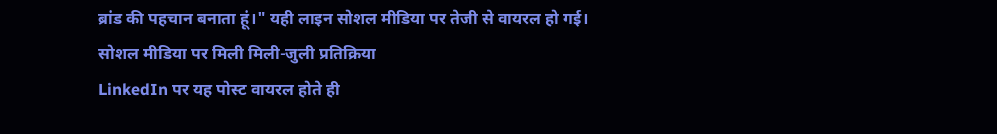ब्रांड की पहचान बनाता हूं।" यही लाइन सोशल मीडिया पर तेजी से वायरल हो गई।
सोशल मीडिया पर मिली मिली-जुली प्रतिक्रिया
LinkedIn पर यह पोस्ट वायरल होते ही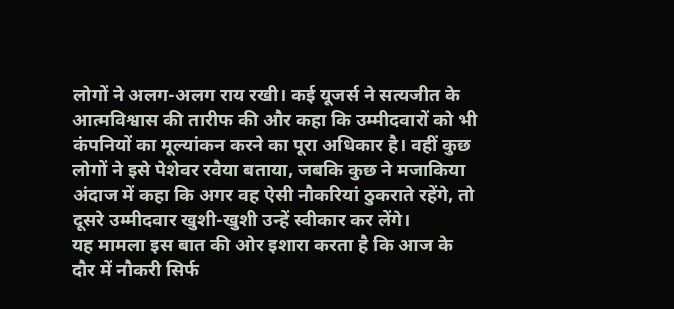लोगों ने अलग-अलग राय रखी। कई यूजर्स ने सत्यजीत के आत्मविश्वास की तारीफ की और कहा कि उम्मीदवारों को भी कंपनियों का मूल्यांकन करने का पूरा अधिकार है। वहीं कुछ लोगों ने इसे पेशेवर रवैया बताया, जबकि कुछ ने मजाकिया अंदाज में कहा कि अगर वह ऐसी नौकरियां ठुकराते रहेंगे, तो दूसरे उम्मीदवार खुशी-खुशी उन्हें स्वीकार कर लेंगे।
यह मामला इस बात की ओर इशारा करता है कि आज के दौर में नौकरी सिर्फ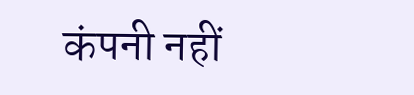कंपनी नहीं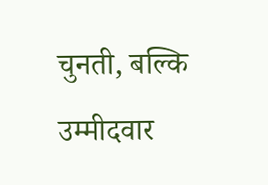चुनती, बल्कि उम्मीदवार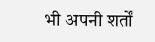भी अपनी शर्तों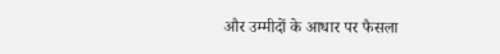और उम्मीदों के आधार पर फैसला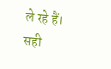ले रहे हैं। सही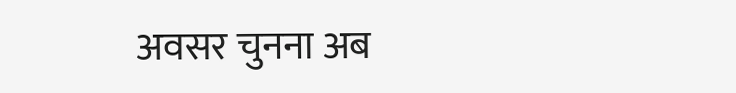अवसर चुनना अब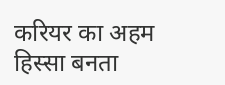करियर का अहम हिस्सा बनता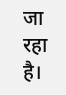जा रहा है।